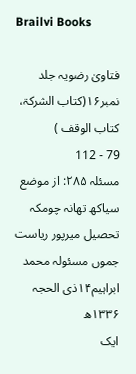Brailvi Books

فتاویٰ رضویہ جلد نمبر۱۶(کتاب الشرکۃ، کتاب الوقف )
79 - 112
مسئلہ ۲۸۵: از موضع سیاکھ تھانہ چومکہ تحصیل میرپور ریاست جموں مسئولہ محمد ابراہیم۱۴ذی الحجہ ۱۳۳۶ھ
ایک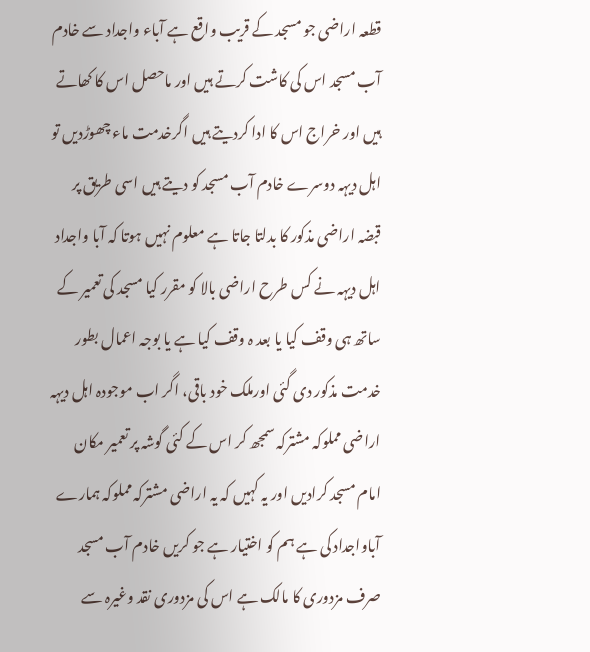قطعہ اراضی جو مسجد کے قریب واقع ہے آباء واجداد سے خادم آب مسجد اس کی کاشت کرتے ہیں اور ماحصل اس کا کھاتے ہیں اور خراج اس کا ادا کردیتے ہیں اگرخدمت ماء چھوڑدیں تو اہل دیہہ دوسرے خادم آب مسجد کو دیتے ہیں اسی طریق پر قبضہ اراضی مذکور کا بدلتا جاتا ہے معلوم نہیں ہوتا کہ آبا واجداد اہل دیہہ نے کس طرح اراضی بالا کو مقرر کیا مسجد کی تعمیر کے ساتھ ہی وقف کیا یا بعد ہ وقف کیا ہے یا بوجہ اعمال بطور خدمت مذکور دی گئی اورملک خود باقی، اگر اب موجودہ اہل دیہہ اراضی مملوکہ مشترکہ سمجھ کر اس کے کئی گوشہ پر تعمیر مکان امام مسجد کرادیں اور یہ کہیں کہ یہ اراضی مشترکہ مملوکہ ہمارے آباواجداد کی ہے ہم کو اختیار ہے جو کریں خادم آب مسجد صرف مزدوری کا مالک ہے اس کی مزدوری نقد وغیرہ سے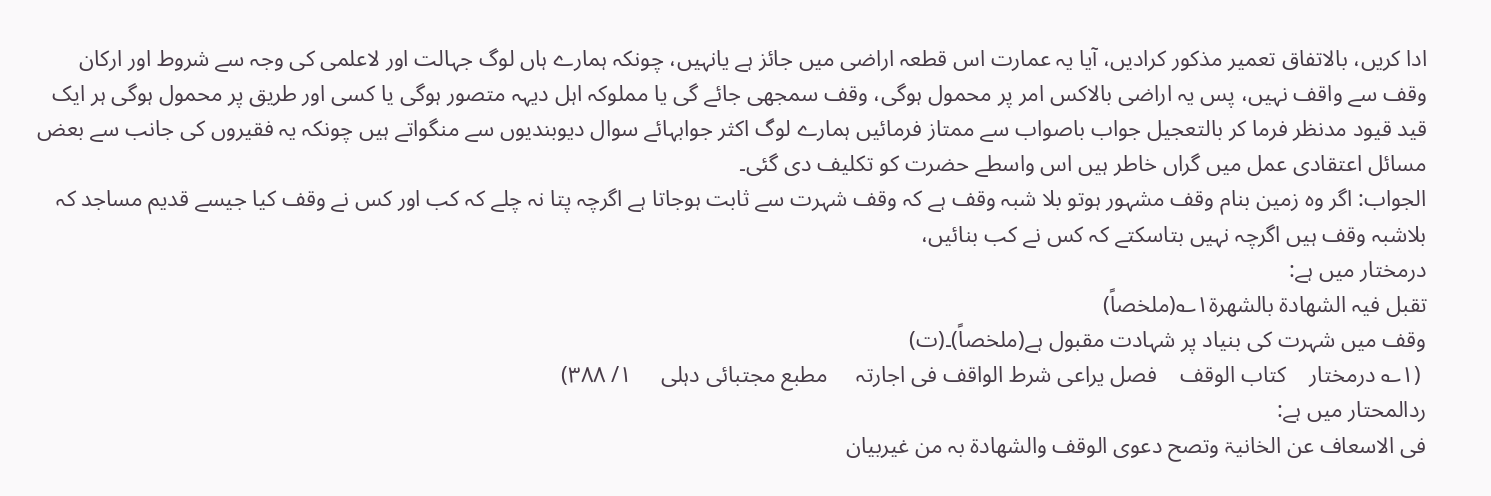ادا کریں، بالاتفاق تعمیر مذکور کرادیں، آیا یہ عمارت اس قطعہ اراضی میں جائز ہے یانہیں، چونکہ ہمارے ہاں لوگ جہالت اور لاعلمی کی وجہ سے شروط اور ارکان وقف سے واقف نہیں، پس یہ اراضی بالاکس امر پر محمول ہوگی، وقف سمجھی جائے گی یا مملوکہ اہل دیہہ متصور ہوگی یا کسی اور طریق پر محمول ہوگی ہر ایک قید قیود مدنظر فرما کر بالتعجیل جواب باصواب سے ممتاز فرمائیں ہمارے لوگ اکثر جوابہائے سوال دیوبندیوں سے منگواتے ہیں چونکہ یہ فقیروں کی جانب سے بعض مسائل اعتقادی عمل میں گراں خاطر ہیں اس واسطے حضرت کو تکلیف دی گئی۔
الجواب: اگر وہ زمین بنام وقف مشہور ہوتو بلا شبہ وقف ہے کہ وقف شہرت سے ثابت ہوجاتا ہے اگرچہ پتا نہ چلے کہ کب اور کس نے وقف کیا جیسے قدیم مساجد کہ بلاشبہ وقف ہیں اگرچہ نہیں بتاسکتے کہ کس نے کب بنائیں،
درمختار میں ہے:
تقبل فیہ الشھادۃ بالشھرۃ۱؎(ملخصاً)
وقف میں شہرت کی بنیاد پر شہادت مقبول ہے(ملخصاً)۔(ت)
 (۱؎ درمختار    کتاب الوقف    فصل یراعی شرط الواقف فی اجارتہ     مطبع مجتبائی دہلی     ۱/ ۳۸۸)
ردالمحتار میں ہے:
فی الاسعاف عن الخانیۃ وتصح دعوی الوقف والشھادۃ بہ من غیربیان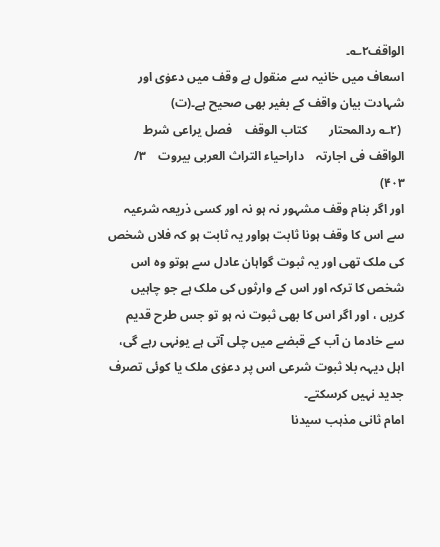الواقف۲؎۔
اسعاف میں خانیہ سے منقول ہے وقف میں دعوٰی اور شہادت بیان واقف کے بغیر بھی صحیح ہے۔(ت)
 (۲؎ ردالمحتار       کتاب الوقف    فصل یراعی شرط الواقف فی اجارتہ    داراحیاء التراث العربی بیروت    ۳/ ۴۰۳)
اور اگر بنام وقف مشہور نہ ہو نہ اور کسی ذریعہ شرعیہ سے اس کا وقف ہونا ثابت ہواور یہ ثابت ہو کہ فلاں شخص کی ملک تھی اور یہ ثبوت گواہان عادل سے ہوتو وہ اس شخص کا ترکہ اور اس کے وارثوں کی ملک ہے جو چاہیں کریں ، اور اگر اس کا بھی ثبوت نہ ہو تو جس طرح قدیم سے خادما ن آب کے قبضے میں چلی آتی ہے یونہی رہے گی، اہل دیہہ بلا ثبوت شرعی اس پر دعوٰی ملک یا کوئی تصرف جدید نہیں کرسکتے۔
امام ثانی مذہب سیدنا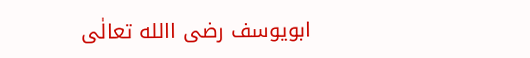ابویوسف رضی االله تعالٰی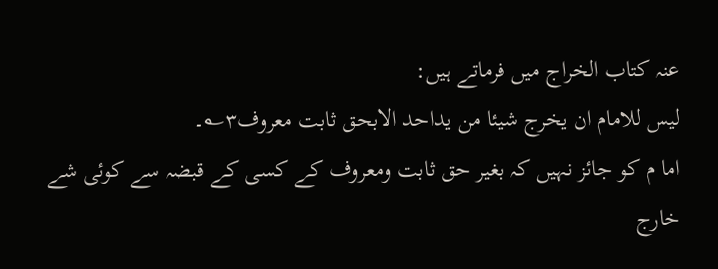عنہ کتاب الخراج میں فرماتے ہیں:
لیس للامام ان یخرج شیئا من یداحد الابحق ثابت معروف۳؎۔
اما م کو جائز نہیں کہ بغیر حق ثابت ومعروف کے کسی کے قبضہ سے کوئی شے خارج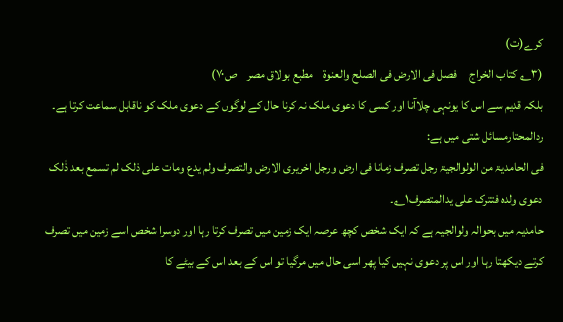کرے(ت)
(۳؎ کتاب الخراج     فصل فی الارض فی الصلح والعنوۃ    مطبع بولاق مصر    ص۷۰)
بلکہ قدیم سے اس کا یونہی چلاآنا اور کسی کا دعوی ملک نہ کرنا حال کے لوگوں کے دعوی ملک کو ناقابل سماعت کرتا ہے۔
ردالمحتارمسائل شتی میں ہے:
فی الحامدیۃ من الولوالجیۃ رجل تصرف زمانا فی ارض ورجل اخریری الارض والتصرف ولم یدع ومات علی ذلک لم تسمع بعد ذٰلک دعوی ولدہ فتترک علی یدالمتصرف۱؎۔
حامدیہ میں بحوالہ ولوالجیہ ہے کہ ایک شخص کچھ عرصہ ایک زمین میں تصرف کرتا رہا اور دوسرا شخص اسے زمین میں تصرف کرتے دیکھتا رہا اور اس پر دعوی نہیں کیا پھر اسی حال میں مرگیا تو اس کے بعد اس کے بیٹے کا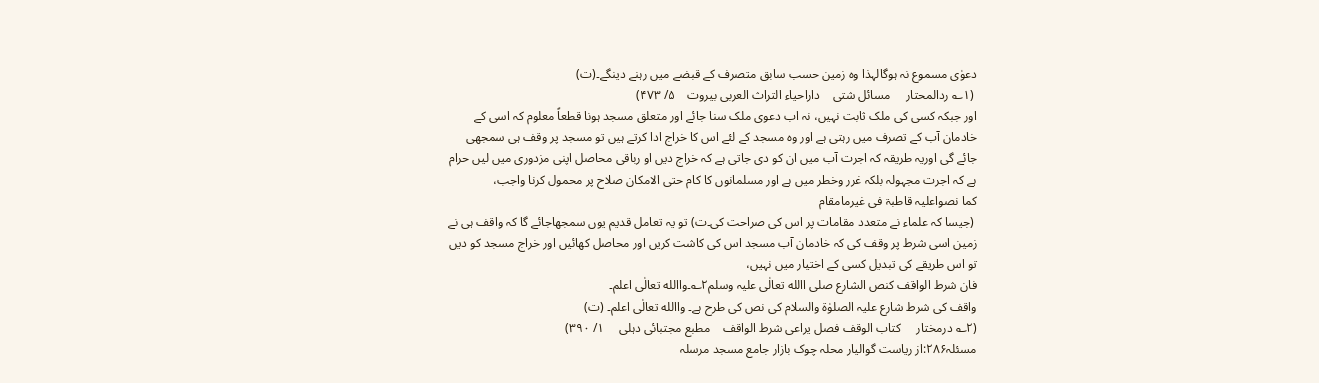دعوٰی مسموع نہ ہوگالہذا وہ زمین حسب سابق متصرف کے قبضے میں رہنے دینگے۔(ت)
 (۱؎ ردالمحتار     مسائل شتی    داراحیاء التراث العربی بیروت    ۵/ ۴۷۳)
اور جبکہ کسی کی ملک ثابت نہیں، نہ اب دعوی ملک سنا جائے اور متعلق مسجد ہونا قطعاً معلوم کہ اسی کے خادمان آب کے تصرف میں رہتی ہے اور وہ مسجد کے لئے اس کا خراج ادا کرتے ہیں تو مسجد پر وقف ہی سمجھی جائے گی اوریہ طریقہ کہ اجرت آب میں ان کو دی جاتی ہے کہ خراج دیں او رباقی محاصل اپنی مزدوری میں لیں حرام ہے کہ اجرت مجہولہ بلکہ غرر وخطر میں ہے اور مسلمانوں کا کام حتی الامکان صلاح پر محمول کرنا واجب،
کما نصواعلیہ قاطبۃ فی غیرمامقام
 (جیسا کہ علماء نے متعدد مقامات پر اس کی صراحت کی۔ت) تو یہ تعامل قدیم یوں سمجھاجائے گا کہ واقف ہی نے زمین اسی شرط پر وقف کی کہ خادمان آب مسجد اس کی کاشت کریں اور محاصل کھائیں اور خراج مسجد کو دیں تو اس طریقے کی تبدیل کسی کے اختیار میں نہیں،
فان شرط الواقف کنص الشارع صلی االله تعالٰی علیہ وسلم۲؎۔واالله تعالٰی اعلم۔
واقف کی شرط شارع علیہ الصلوٰۃ والسلام کی نص کی طرح ہے۔ واالله تعالٰی اعلم۔ (ت)
(۲؎ درمختار     کتاب الوقف فصل یراعی شرط الواقف    مطبع مجتبائی دہلی     ۱/ ۳۹۰)
مسئلہ۲۸۶:از ریاست گوالیار محلہ چوک بازار جامع مسجد مرسلہ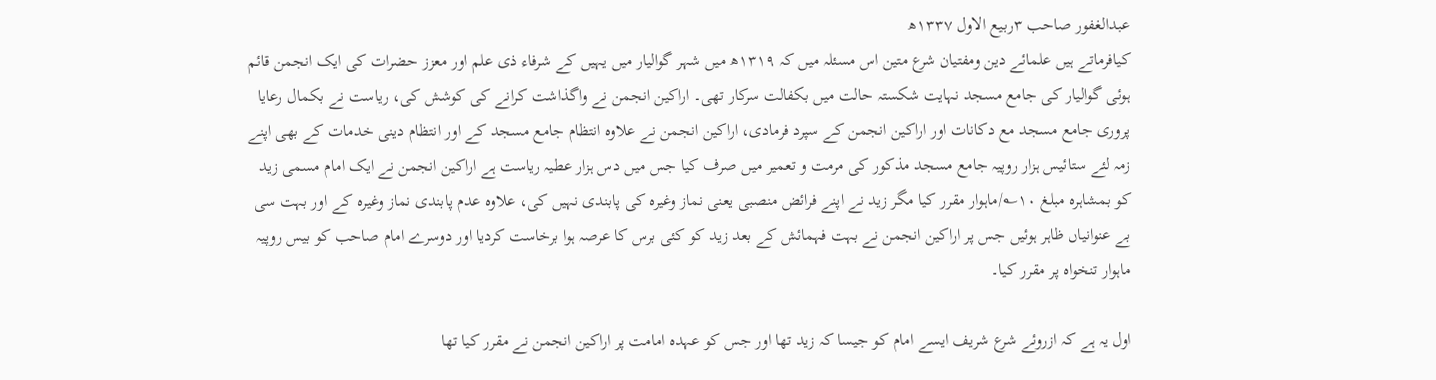عبدالغفور صاحب ۳ربیع الاول ۱۳۳۷ھ
کیافرماتے ہیں علمائے دین ومفتیان شرع متین اس مسئلہ میں کہ ۱۳۱۹ھ میں شہر گوالیار میں یہیں کے شرفاء ذی علم اور معزز حضرات کی ایک انجمن قائم ہوئی گوالیار کی جامع مسجد نہایت شکستہ حالت میں بکفالت سرکار تھی۔ اراکین انجمن نے واگذاشت کرانے کی کوشش کی، ریاست نے بکمال رعایا پروری جامع مسجد مع دکانات اور اراکین انجمن کے سپرد فرمادی، اراکین انجمن نے علاوہ انتظام جامع مسجد کے اور انتظام دینی خدمات کے بھی اپنے زمہ لئے ستائیس ہزار روپیہ جامع مسجد مذکور کی مرمت و تعمیر میں صرف کیا جس میں دس ہزار عطیہ ریاست ہے اراکین انجمن نے ایک امام مسمی زید کو بمشاہرہ مبلغ ۱۰؎/ماہوار مقرر کیا مگر زید نے اپنے فرائض منصبی یعنی نماز وغیرہ کی پابندی نہیں کی، علاوہ عدم پابندی نماز وغیرہ کے اور بہت سی بے عنوانیاں ظاہر ہوئیں جس پر اراکین انجمن نے بہت فہمائش کے بعد زید کو کئی برس کا عرصہ ہوا برخاست کردیا اور دوسرے امام صاحب کو بیس روپیہ ماہوار تنخواہ پر مقرر کیا۔

اول یہ ہے کہ ازروئے شرع شریف ایسے امام کو جیسا کہ زید تھا اور جس کو عہدہ امامت پر اراکین انجمن نے مقرر کیا تھا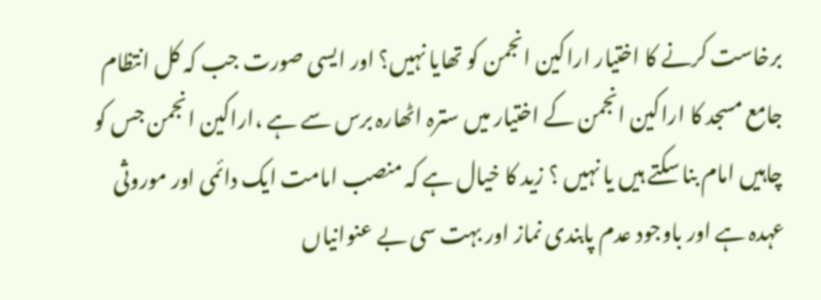برخاست کرنے کا اختیار اراکین انجمن کو تھایا نہیں؟ اور ایسی صورت جب کہ کل انتظام جامع مسجد کا اراکین انجمن کے اختیار میں سترہ اٹھارہ برس سے ہے ،اراکین انجمن جس کو چاہیں امام بنا سکتے ہیں یا نہیں ؟ زید کا خیال ہے کہ منصب امامت ایک دائمی اور موروثی عہدہ ہے اور باوجود عدم پابندی نماز اور بہت سی بے عنوانیاں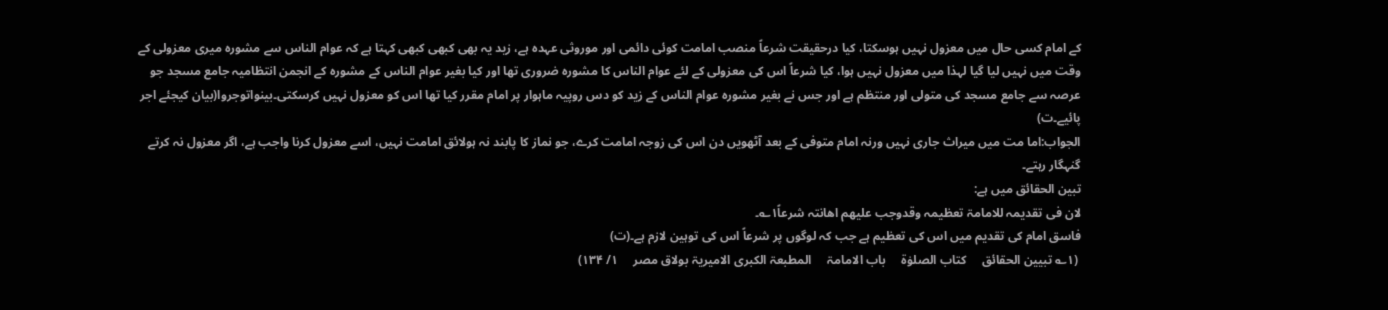کے امام کسی حال میں معزول نہیں ہوسکتا، کیا درحقیقت شرعاً منصب امامت کوئی دائمی اور موروثی عہدہ ہے، زید یہ بھی کبھی کبھی کہتا ہے کہ عوام الناس سے مشورہ میری معزولی کے وقت میں نہیں لیا گیا لہذا میں معزول نہیں ہوا، کیا شرعاً اس کی معزولی کے لئے عوام الناس کا مشورہ ضروری تھا اور کیا بغیر عوام الناس کے مشورہ کے انجمن انتظامیہ جامع مسجد جو عرصہ سے جامع مسجد کی متولی اور منتظم ہے اور جس نے بغیر مشورہ عوام الناس کے زید کو دس روپیہ ماہوار پر امام مقرر کیا تھا اس کو معزول نہیں کرسکتی۔بینواتوجروا(بیان کیجئے اجر پائیے۔ت)
الجواب:اما مت میں میراث جاری نہیں ورنہ امام متوفی کے بعد آٹھویں دن اس کی زوجہ امامت کرے، جو نماز کا پابند نہ ہولائق امامت نہیں، اسے معزول کرنا واجب ہے، اگر معزول نہ کرتے گنہگار رہتے۔
تبین الحقائق میں ہے:
لان فی تقدیمہ للامامۃ تعظیمہ وقدوجب علیھم اھانتہ شرعاً۱؎۔
فاسق امام کی تقدیم میں اس کی تعظیم ہے جب کہ لوگوں پر شرعاً اس کی توہین لازم ہے۔(ت)
 (۱؎ تبیین الحقائق     کتاب الصلوٰۃ     باب الامامۃ     المطبعۃ الکبری الامیریۃ بولاق مصر     ۱/ ۱۳۴)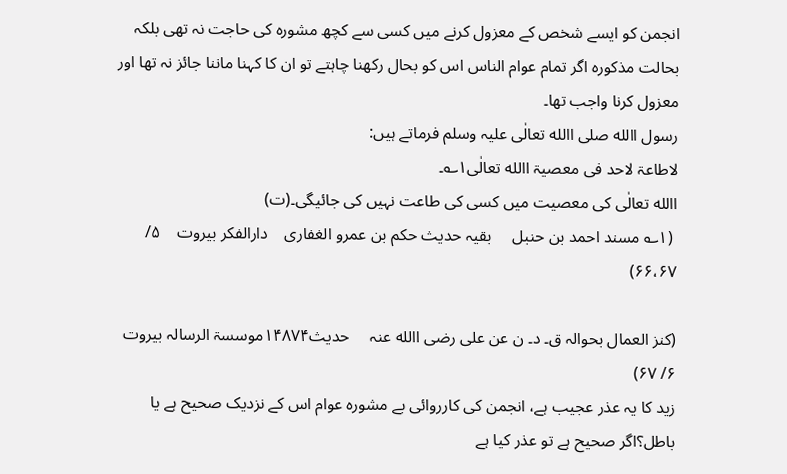انجمن کو ایسے شخص کے معزول کرنے میں کسی سے کچھ مشورہ کی حاجت نہ تھی بلکہ بحالت مذکورہ اگر تمام عوام الناس اس کو بحال رکھنا چاہتے تو ان کا کہنا ماننا جائز نہ تھا اور معزول کرنا واجب تھا۔
رسول االله صلی االله تعالٰی علیہ وسلم فرماتے ہیں:
لاطاعۃ لاحد فی معصیۃ االله تعالٰی۱؎۔
االله تعالٰی کی معصیت میں کسی کی طاعت نہیں کی جائیگی۔(ت)
 (۱؎ مسند احمد بن حنبل     بقیہ حدیث حکم بن عمرو الغفاری    دارالفکر بیروت    ۵/ ۶۶،۶۷)

(کنز العمال بحوالہ ق۔ د۔ ن عن علی رضی االله عنہ     حدیث۱۴۸۷۴موسسۃ الرسالہ بیروت    ۶/ ۶۷)
زید کا یہ عذر عجیب ہے، انجمن کی کارروائی بے مشورہ عوام اس کے نزدیک صحیح ہے یا باطل؟اگر صحیح ہے تو عذر کیا ہے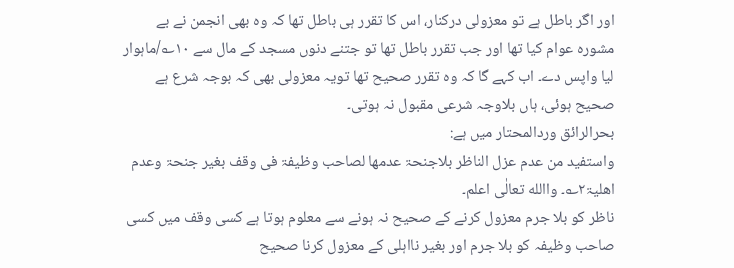اور اگر باطل ہے تو معزولی درکنار، اس کا تقرر ہی باطل تھا کہ وہ بھی انجمن نے بے مشورہ عوام کیا تھا اور جب تقرر باطل تھا تو جتنے دنوں مسجد کے مال سے ۱۰؎/ماہوار لیا واپس دے۔ اب کہے گا کہ وہ تقرر صحیح تھا تویہ معزولی بھی کہ بوجہ شرع ہے صحیح ہوئی، ہاں بلاوجہ شرعی مقبول نہ ہوتی۔
بحرالرائق وردالمحتار میں ہے:
واستفید من عدم عزل الناظر بلاجنحۃ عدمھا لصاحب وظیفۃ فی وقف بغیر جنحۃ وعدم اھلیۃ۲؎۔ واالله تعالٰی اعلم۔
ناظر کو بلا جرم معزول کرنے کے صحیح نہ ہونے سے معلوم ہوتا ہے کسی وقف میں کسی صاحب وظیفہ کو بلا جرم اور بغیر نااہلی کے معزول کرنا صحیح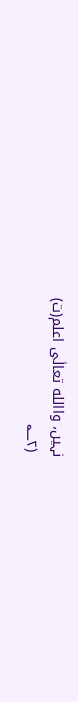نہیں، واالله تعالٰی اعلم(ت)
 (۲؎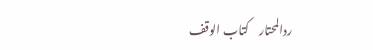ردالمحتار    کتاب الوقف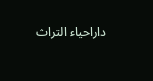داراحیاء التراث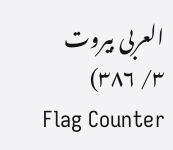العربی بیروت    ۳/ ۳۸۶)
Flag Counter